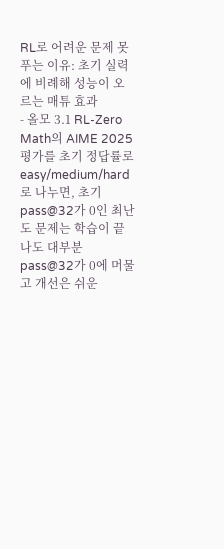RL로 어려운 문제 못 푸는 이유: 초기 실력에 비례해 성능이 오르는 매튜 효과
- 올모 3.1 RL-Zero Math의 AIME 2025 평가를 초기 정답률로 easy/medium/hard로 나누면, 초기 pass@32가 0인 최난도 문제는 학습이 끝나도 대부분 pass@32가 0에 머물고 개선은 쉬운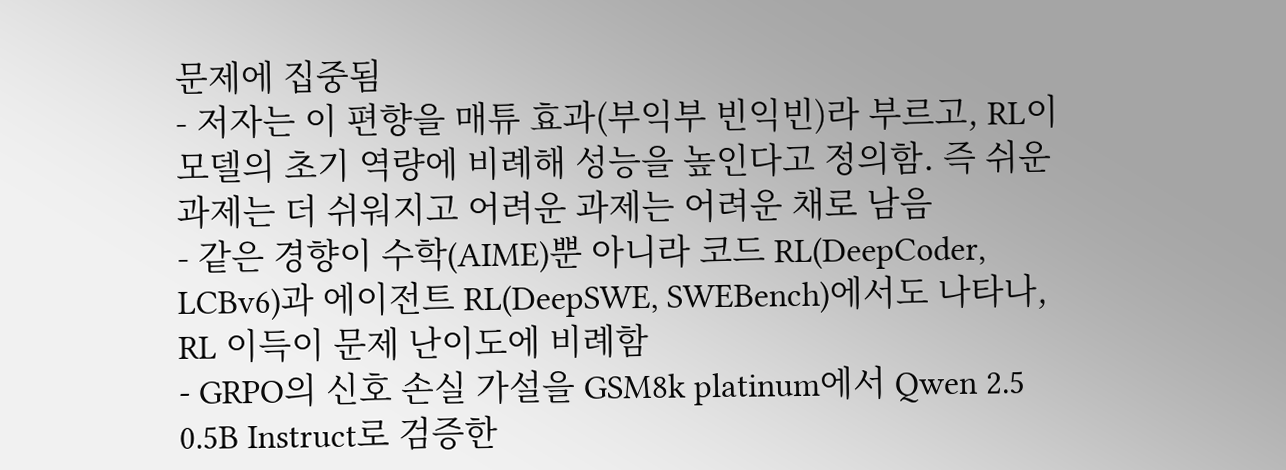문제에 집중됨
- 저자는 이 편향을 매튜 효과(부익부 빈익빈)라 부르고, RL이 모델의 초기 역량에 비례해 성능을 높인다고 정의함. 즉 쉬운 과제는 더 쉬워지고 어려운 과제는 어려운 채로 남음
- 같은 경향이 수학(AIME)뿐 아니라 코드 RL(DeepCoder, LCBv6)과 에이전트 RL(DeepSWE, SWEBench)에서도 나타나, RL 이득이 문제 난이도에 비례함
- GRPO의 신호 손실 가설을 GSM8k platinum에서 Qwen 2.5 0.5B Instruct로 검증한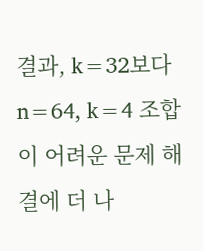결과, k=32보다 n=64, k=4 조합이 어려운 문제 해결에 더 나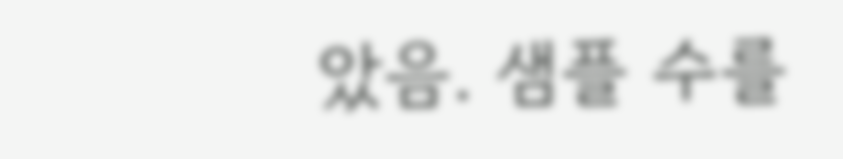았음. 샘플 수를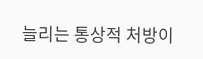늘리는 통상적 처방이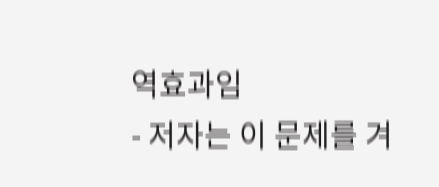역효과임
- 저자는 이 문제를 겨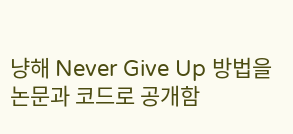냥해 Never Give Up 방법을 논문과 코드로 공개함